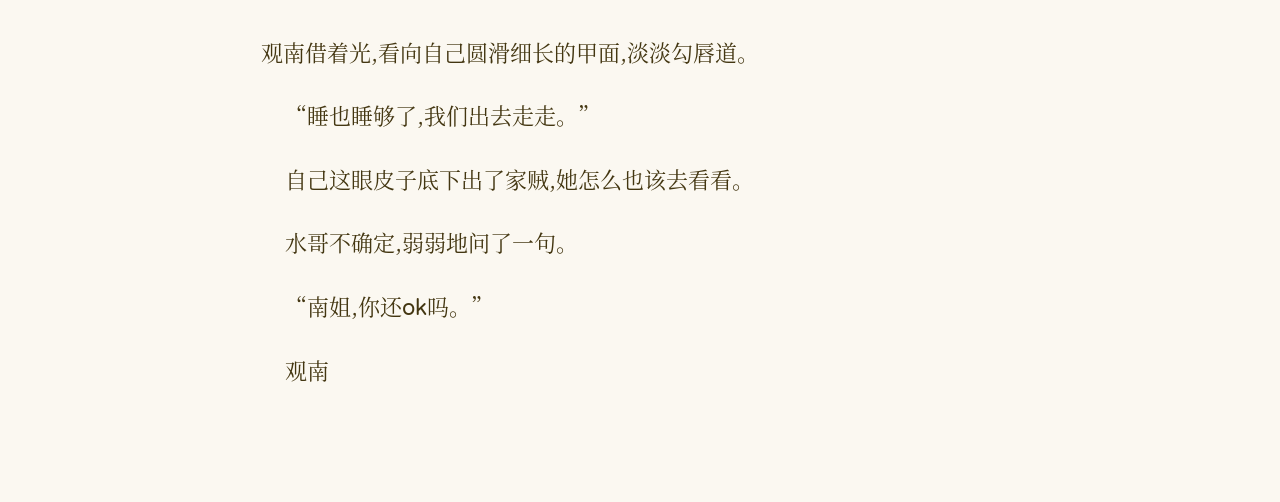观南借着光,看向自己圆滑细长的甲面,淡淡勾唇道。

    “睡也睡够了,我们出去走走。”

    自己这眼皮子底下出了家贼,她怎么也该去看看。

    水哥不确定,弱弱地问了一句。

    “南姐,你还ok吗。”

    观南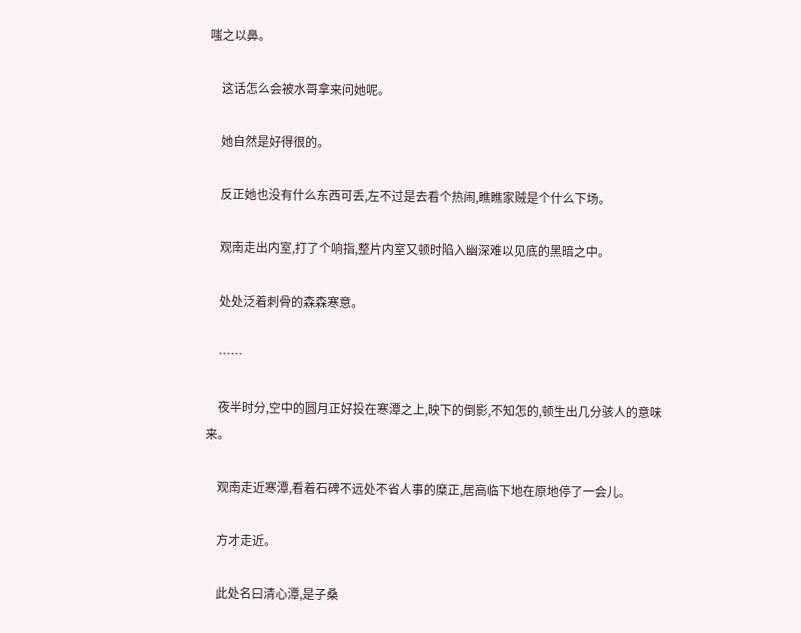嗤之以鼻。

    这话怎么会被水哥拿来问她呢。

    她自然是好得很的。

    反正她也没有什么东西可丢,左不过是去看个热闹,瞧瞧家贼是个什么下场。

    观南走出内室,打了个响指,整片内室又顿时陷入幽深难以见底的黑暗之中。

    处处泛着刺骨的森森寒意。

    ……

    夜半时分,空中的圆月正好投在寒潭之上,映下的倒影,不知怎的,顿生出几分骇人的意味来。

    观南走近寒潭,看着石碑不远处不省人事的糜正,居高临下地在原地停了一会儿。

    方才走近。

    此处名曰清心潭,是子桑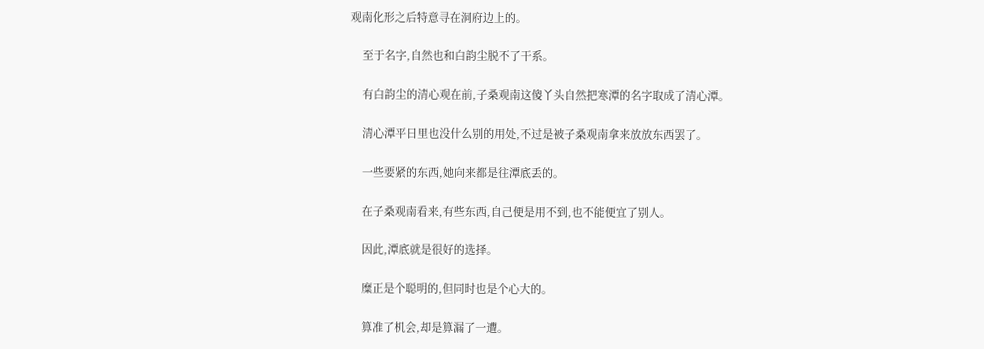观南化形之后特意寻在洞府边上的。

    至于名字,自然也和白韵尘脱不了干系。

    有白韵尘的清心观在前,子桑观南这傻丫头自然把寒潭的名字取成了清心潭。

    清心潭平日里也没什么别的用处,不过是被子桑观南拿来放放东西罢了。

    一些要紧的东西,她向来都是往潭底丢的。

    在子桑观南看来,有些东西,自己便是用不到,也不能便宜了别人。

    因此,潭底就是很好的选择。

    糜正是个聪明的,但同时也是个心大的。

    算准了机会,却是算漏了一遭。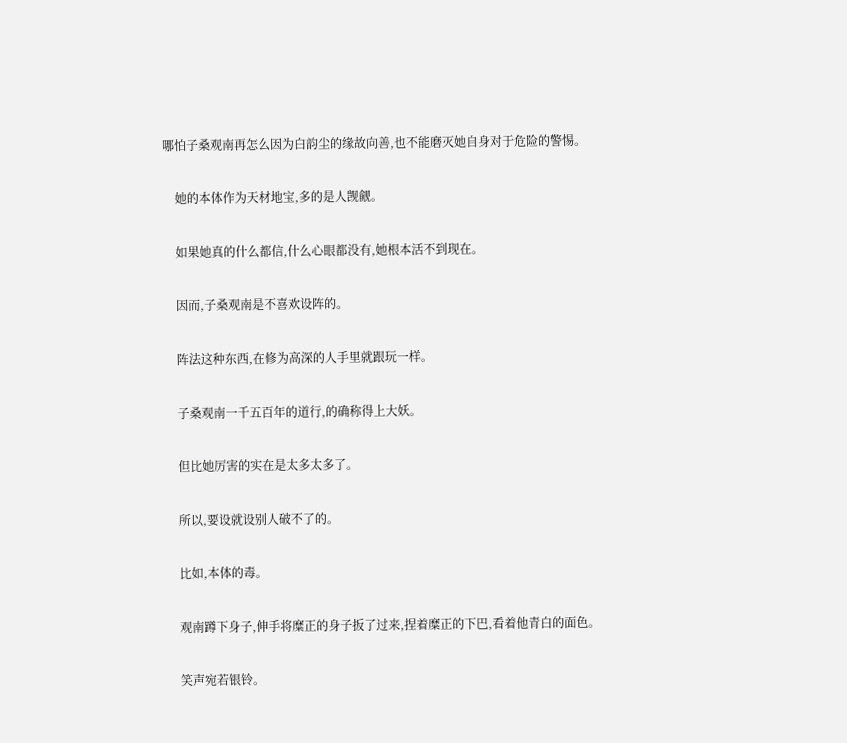哪怕子桑观南再怎么因为白韵尘的缘故向善,也不能磨灭她自身对于危险的警惕。

    她的本体作为天材地宝,多的是人觊觎。

    如果她真的什么都信,什么心眼都没有,她根本活不到现在。

    因而,子桑观南是不喜欢设阵的。

    阵法这种东西,在修为高深的人手里就跟玩一样。

    子桑观南一千五百年的道行,的确称得上大妖。

    但比她厉害的实在是太多太多了。

    所以,要设就设别人破不了的。

    比如,本体的毒。

    观南蹲下身子,伸手将糜正的身子扳了过来,捏着糜正的下巴,看着他青白的面色。

    笑声宛若银铃。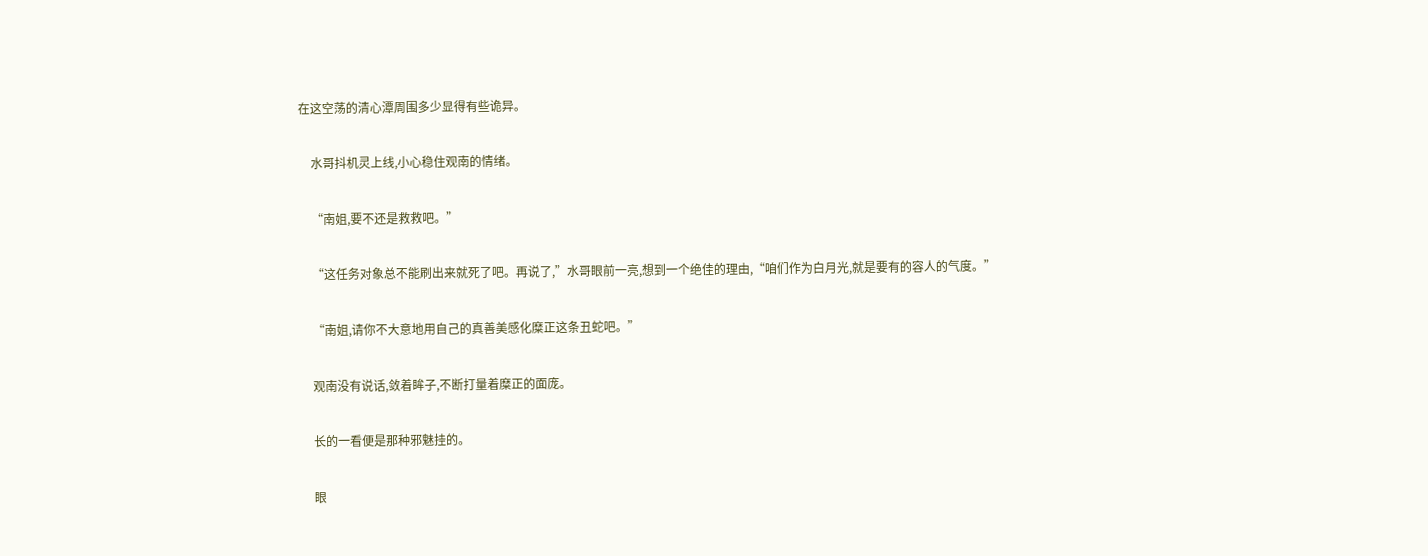在这空荡的清心潭周围多少显得有些诡异。

    水哥抖机灵上线,小心稳住观南的情绪。

    “南姐,要不还是救救吧。”

    “这任务对象总不能刷出来就死了吧。再说了,”水哥眼前一亮,想到一个绝佳的理由,“咱们作为白月光,就是要有的容人的气度。”

    “南姐,请你不大意地用自己的真善美感化糜正这条丑蛇吧。”

    观南没有说话,敛着眸子,不断打量着糜正的面庞。

    长的一看便是那种邪魅挂的。

    眼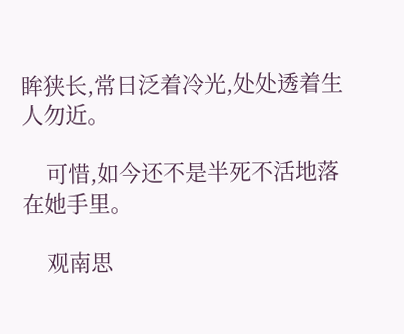眸狭长,常日泛着冷光,处处透着生人勿近。

    可惜,如今还不是半死不活地落在她手里。

    观南思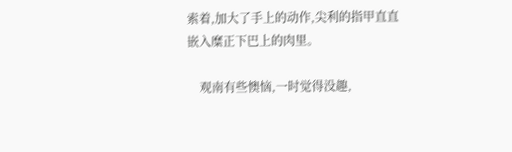索着,加大了手上的动作,尖利的指甲直直嵌入糜正下巴上的肉里。

    观南有些懊恼,一时觉得没趣,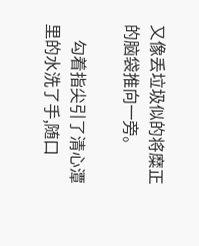又像丢垃圾似的将糜正的脑袋推向一旁。

    勾着指尖引了清心潭里的水洗了手,随口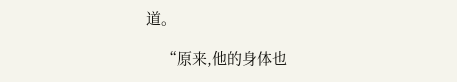道。

    “原来,他的身体也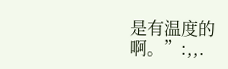是有温度的啊。”:,,.